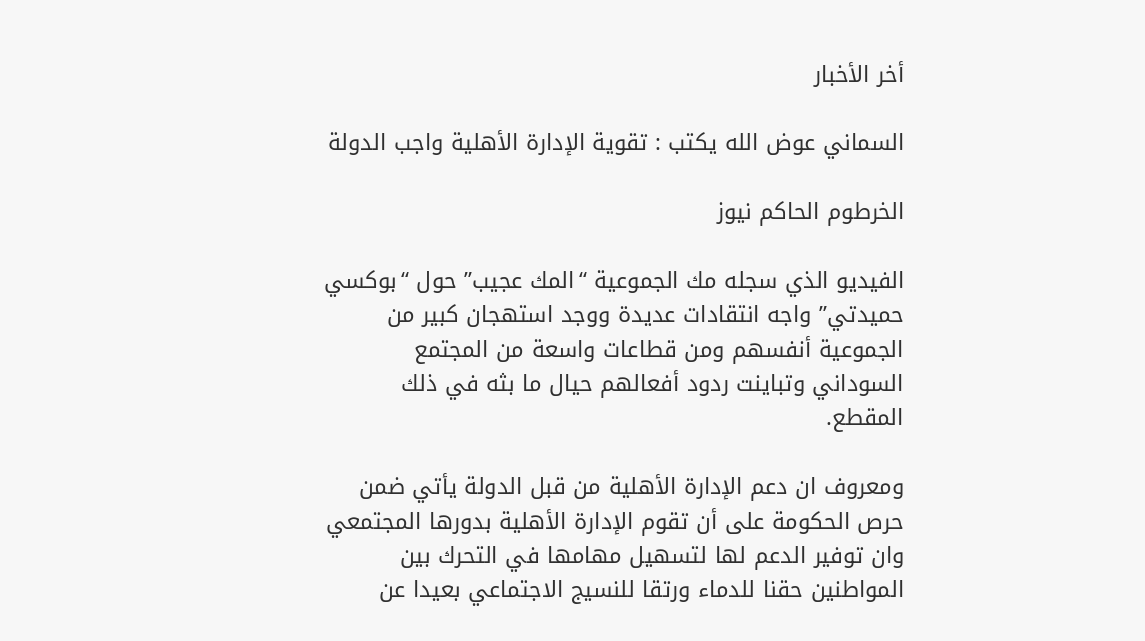أخر الأخبار

السماني عوض الله يكتب : تقوية الإدارة الأهلية واجب الدولة

الخرطوم الحاكم نيوز

الفيديو الذي سجله مك الجموعية “المك عجيب” حول “بوكسي حميدتي” واجه انتقادات عديدة ووجد استهجان كبير من الجموعية أنفسهم ومن قطاعات واسعة من المجتمع السوداني وتباينت ردود أفعالهم حيال ما بثه في ذلك المقطع.

ومعروف ان دعم الإدارة الأهلية من قبل الدولة يأتي ضمن حرص الحكومة على أن تقوم الإدارة الأهلية بدورها المجتمعي وان توفير الدعم لها لتسهيل مهامها في التحرك بين المواطنين حقنا للدماء ورتقا للنسيج الاجتماعي بعيدا عن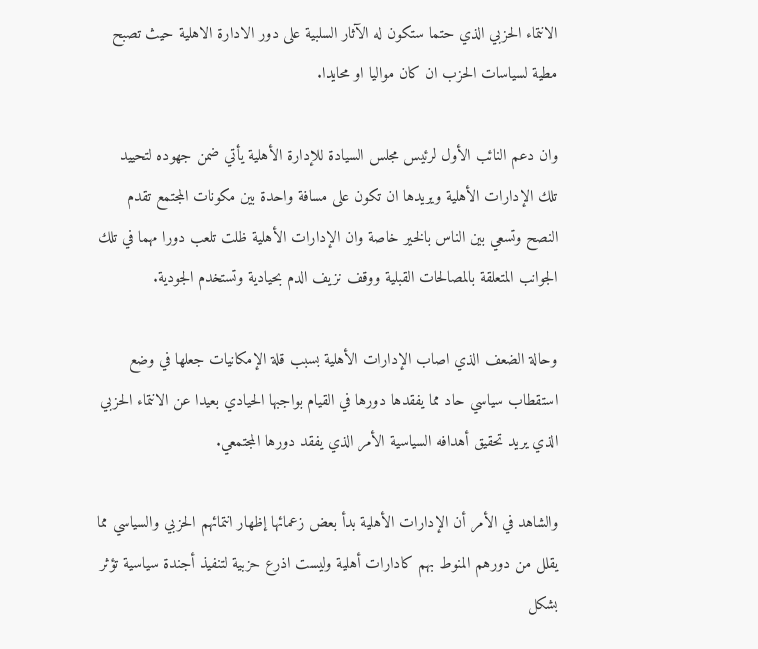الانتماء الحزبي الذي حتما ستكون له الآثار السلبية على دور الادارة الاهلية حيث تصبح مطية لسياسات الحزب ان كان مواليا او محايدا.

وان دعم النائب الأول لرئيس مجلس السيادة للإدارة الأهلية يأتي ضمن جهوده لتحييد تلك الإدارات الأهلية ويريدها ان تكون على مسافة واحدة بين مكونات المجتمع تقدم النصح وتسعي بين الناس بالخير خاصة وان الإدارات الأهلية ظلت تلعب دورا مهما في تلك الجوانب المتعلقة بالمصالحات القبلية ووقف نزيف الدم بحيادية وتستخدم الجودية.

وحالة الضعف الذي اصاب الإدارات الأهلية بسبب قلة الإمكانيات جعلها في وضع استقطاب سياسي حاد مما يفقدها دورها في القيام بواجبها الحيادي بعيدا عن الانتماء الحزبي الذي يريد تحقيق أهدافه السياسية الأمر الذي يفقد دورها المجتمعي.

والشاهد في الأمر أن الإدارات الأهلية بدأ بعض زعمائها إظهار انتمائهم الحزبي والسياسي مما يقلل من دورهم المنوط بهم كادارات أهلية وليست اذرع حزبية لتنفيذ أجندة سياسية تؤثر بشكل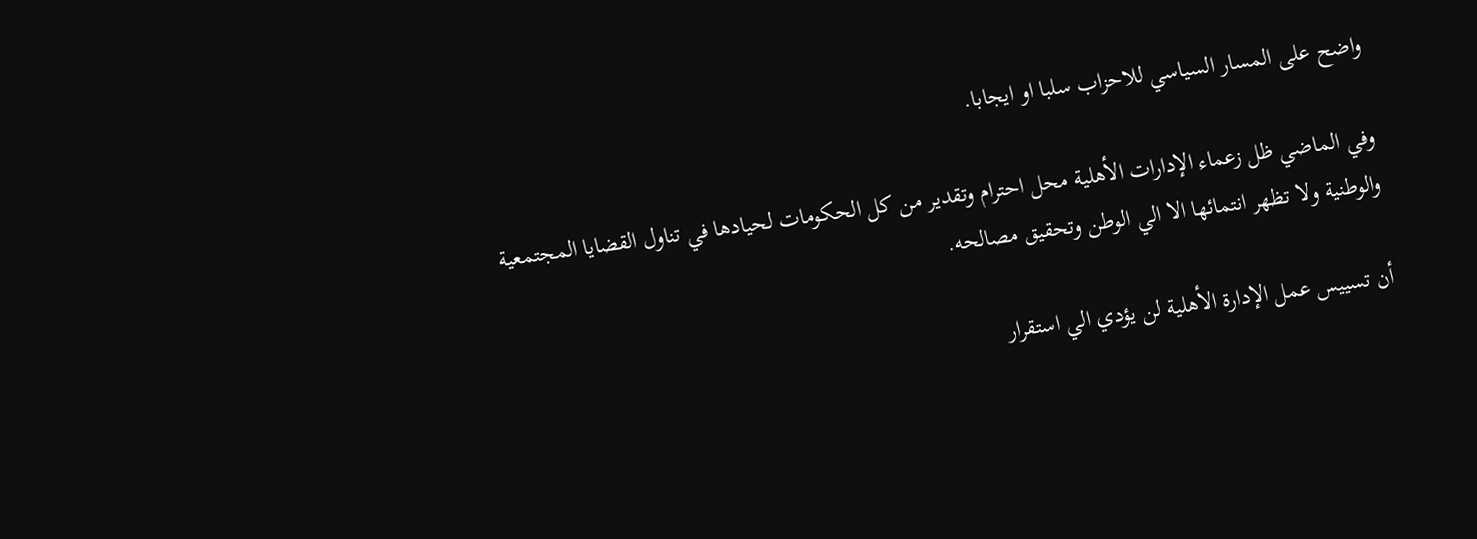واضح على المسار السياسي للاحزاب سلبا او ايجابا.

وفي الماضي ظل زعماء الإدارات الأهلية محل احترام وتقدير من كل الحكومات لحيادها في تناول القضايا المجتمعية والوطنية ولا تظهر انتمائها الا الي الوطن وتحقيق مصالحه.

أن تسييس عمل الإدارة الأهلية لن يؤدي الي استقرار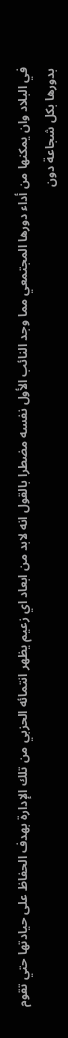في البلاد وان يمكنها من أداء دورها المجتمعي مما وجد النائب الأول نفسه مضطرا بالقول انه لابد من ابعاد اي زعيم يظهر انتمائه الحزبي من تلك الإدارة بهدف الحفاظ على حيادتها حتي تقوم بدورها بكل شجاعة دون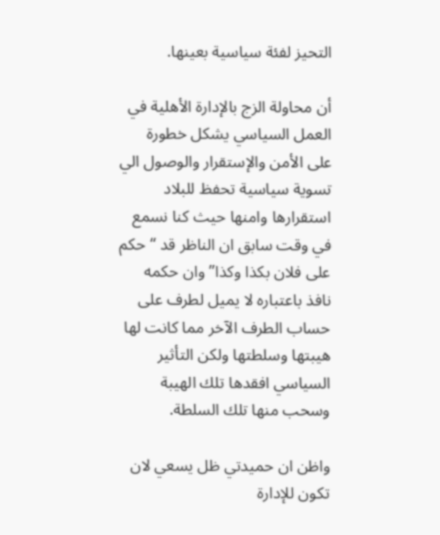التحيز لفئة سياسية بعينها.

أن محاولة الزج بالإدارة الأهلية في العمل السياسي يشكل خطورة على الأمن والإستقرار والوصول الي تسوية سياسية تحفظ للبلاد استقرارها وامنها حيث كنا نسمع في وقت سابق ان الناظر قد “حكم على فلان بكذا وكذا” وان حكمه نافذ باعتباره لا يميل لطرف على حساب الطرف الآخر مما كانت لها هيبتها وسلطتها ولكن التأثير السياسي افقدها تلك الهيبة وسحب منها تلك السلطة.

واظن ان حميدتي ظل يسعي لان تكون للإدارة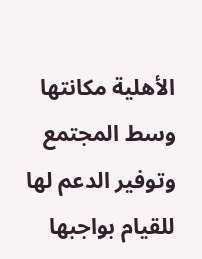الأهلية مكانتها وسط المجتمع وتوفير الدعم لها للقيام بواجبها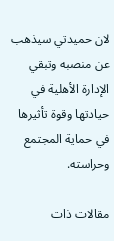لان حميدتي سيذهب عن منصبه وتبقي الإدارة الأهلية في حيادتها وقوة تأثيرها في حماية المجتمع وحراسته.

مقالات ذات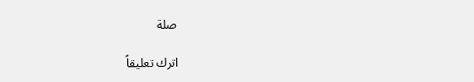صلة

اترك تعليقاً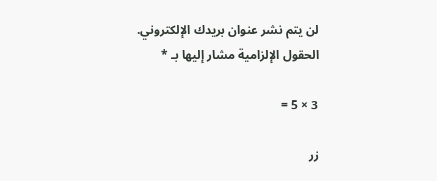لن يتم نشر عنوان بريدك الإلكتروني. الحقول الإلزامية مشار إليها بـ *

3 × 5 =

زر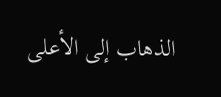الذهاب إلى الأعلى